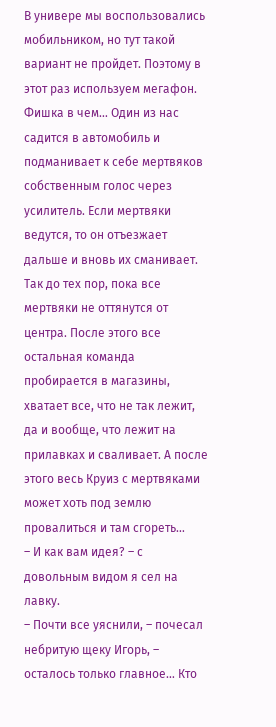В универе мы воспользовались мобильником, но тут такой вариант не пройдет. Поэтому в этот раз используем мегафон. Фишка в чем… Один из нас садится в автомобиль и подманивает к себе мертвяков собственным голос через усилитель. Если мертвяки ведутся, то он отъезжает дальше и вновь их сманивает. Так до тех пор, пока все мертвяки не оттянутся от центра. После этого все остальная команда пробирается в магазины, хватает все, что не так лежит, да и вообще, что лежит на прилавках и сваливает. А после этого весь Круиз с мертвяками может хоть под землю провалиться и там сгореть…
– И как вам идея? – с довольным видом я сел на лавку.
– Почти все уяснили, – почесал небритую щеку Игорь, – осталось только главное… Кто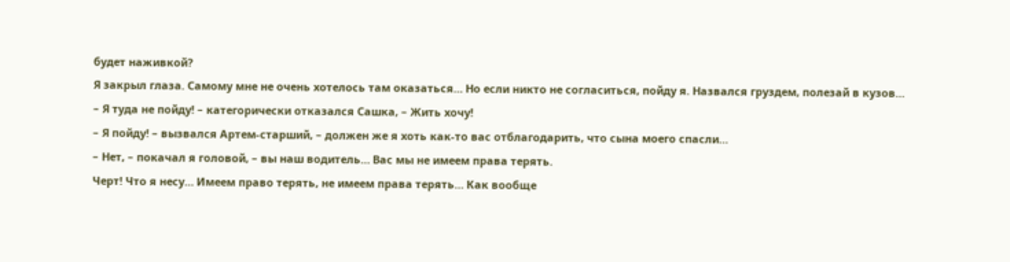будет наживкой?
Я закрыл глаза. Самому мне не очень хотелось там оказаться… Но если никто не согласиться, пойду я. Назвался груздем, полезай в кузов…
– Я туда не пойду! – категорически отказался Сашка, – Жить хочу!
– Я пойду! – вызвался Артем-старший, – должен же я хоть как-то вас отблагодарить, что сына моего спасли…
– Нет, – покачал я головой, – вы наш водитель… Вас мы не имеем права терять.
Черт! Что я несу… Имеем право терять, не имеем права терять… Как вообще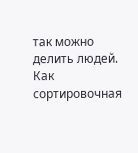так можно делить людей. Как сортировочная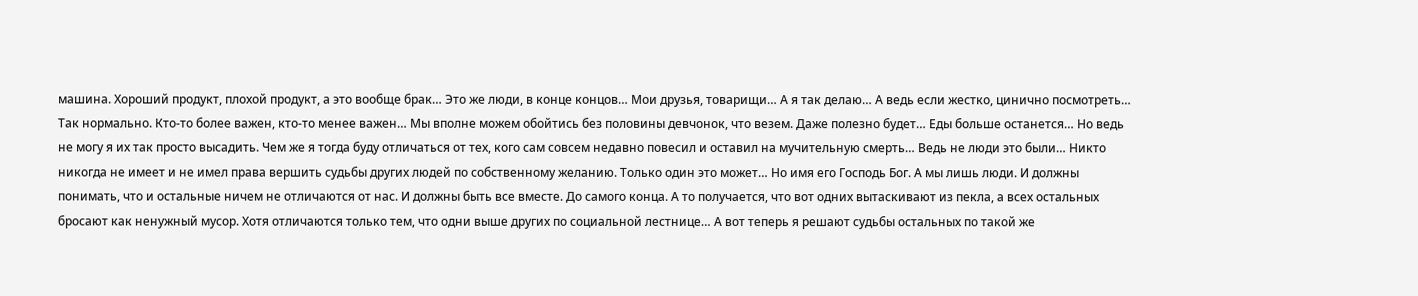машина. Хороший продукт, плохой продукт, а это вообще брак… Это же люди, в конце концов… Мои друзья, товарищи… А я так делаю… А ведь если жестко, цинично посмотреть… Так нормально. Кто-то более важен, кто-то менее важен… Мы вполне можем обойтись без половины девчонок, что везем. Даже полезно будет… Еды больше останется… Но ведь не могу я их так просто высадить. Чем же я тогда буду отличаться от тех, кого сам совсем недавно повесил и оставил на мучительную смерть… Ведь не люди это были… Никто никогда не имеет и не имел права вершить судьбы других людей по собственному желанию. Только один это может… Но имя его Господь Бог. А мы лишь люди. И должны понимать, что и остальные ничем не отличаются от нас. И должны быть все вместе. До самого конца. А то получается, что вот одних вытаскивают из пекла, а всех остальных бросают как ненужный мусор. Хотя отличаются только тем, что одни выше других по социальной лестнице… А вот теперь я решают судьбы остальных по такой же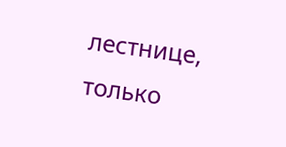лестнице, только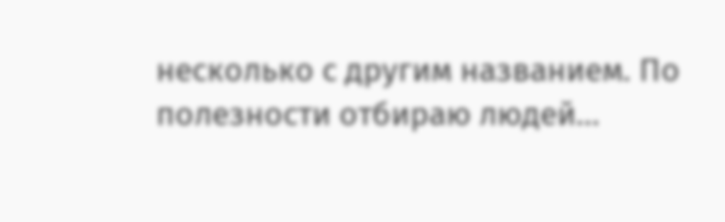несколько с другим названием. По полезности отбираю людей…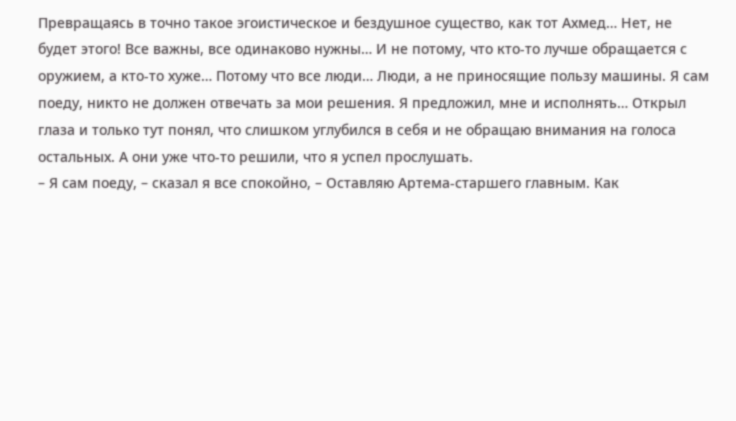Превращаясь в точно такое эгоистическое и бездушное существо, как тот Ахмед… Нет, не будет этого! Все важны, все одинаково нужны… И не потому, что кто-то лучше обращается с оружием, а кто-то хуже… Потому что все люди… Люди, а не приносящие пользу машины. Я сам поеду, никто не должен отвечать за мои решения. Я предложил, мне и исполнять… Открыл глаза и только тут понял, что слишком углубился в себя и не обращаю внимания на голоса остальных. А они уже что-то решили, что я успел прослушать.
– Я сам поеду, – сказал я все спокойно, – Оставляю Артема-старшего главным. Как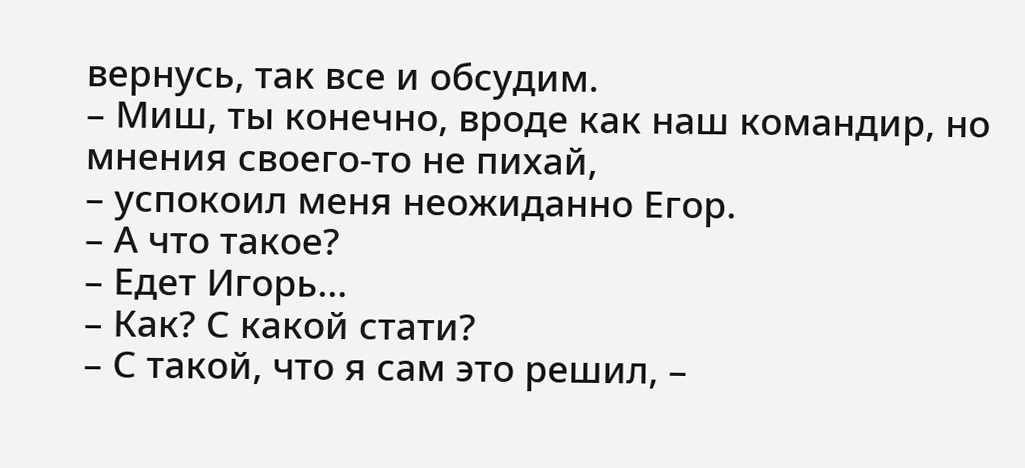вернусь, так все и обсудим.
– Миш, ты конечно, вроде как наш командир, но мнения своего-то не пихай,
– успокоил меня неожиданно Егор.
– А что такое?
– Едет Игорь…
– Как? С какой стати?
– С такой, что я сам это решил, –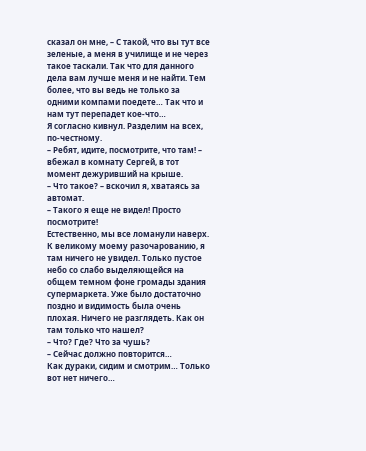сказал он мне, – С такой, что вы тут все зеленые, а меня в училище и не через такое таскали. Так что для данного дела вам лучше меня и не найти. Тем более, что вы ведь не только за одними компами поедете… Так что и нам тут перепадет кое-что…
Я согласно кивнул. Разделим на всех, по-честному.
– Ребят, идите, посмотрите, что там! – вбежал в комнату Сергей, в тот момент дежуривший на крыше.
– Что такое? – вскочил я, хватаясь за автомат.
– Такого я еще не видел! Просто посмотрите!
Естественно, мы все ломанули наверх. К великому моему разочарованию, я там ничего не увидел. Только пустое небо со слабо выделяющейся на общем темном фоне громады здания супермаркета. Уже было достаточно поздно и видимость была очень плохая. Ничего не разглядеть. Как он там только что нашел?
– Что? Где? Что за чушь?
– Сейчас должно повторится…
Как дураки, сидим и смотрим… Только вот нет ничего…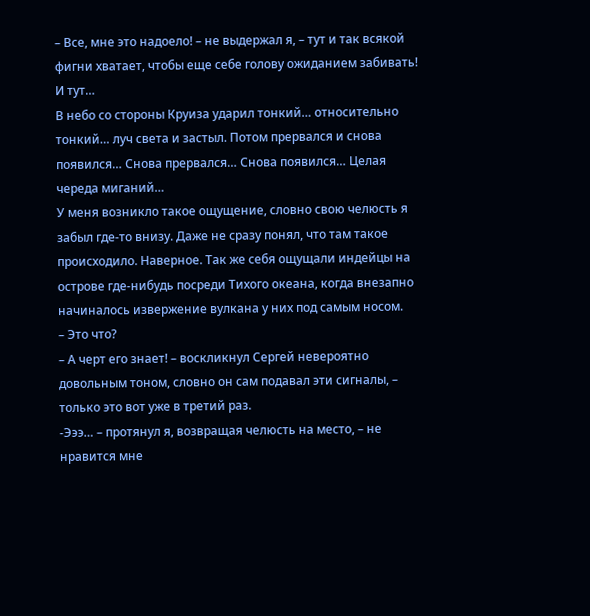– Все, мне это надоело! – не выдержал я, – тут и так всякой фигни хватает, чтобы еще себе голову ожиданием забивать!
И тут…
В небо со стороны Круиза ударил тонкий… относительно тонкий… луч света и застыл. Потом прервался и снова появился… Снова прервался… Снова появился… Целая череда миганий…
У меня возникло такое ощущение, словно свою челюсть я забыл где-то внизу. Даже не сразу понял, что там такое происходило. Наверное. Так же себя ощущали индейцы на острове где-нибудь посреди Тихого океана, когда внезапно начиналось извержение вулкана у них под самым носом.
– Это что?
– А черт его знает! – воскликнул Сергей невероятно довольным тоном, словно он сам подавал эти сигналы, – только это вот уже в третий раз.
-Эээ… – протянул я, возвращая челюсть на место, – не нравится мне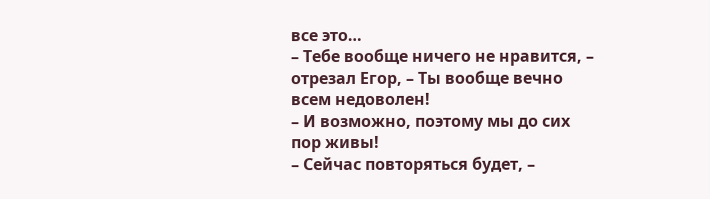все это…
– Тебе вообще ничего не нравится, – отрезал Егор, – Ты вообще вечно всем недоволен!
– И возможно, поэтому мы до сих пор живы!
– Сейчас повторяться будет, –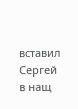вставил Сергей в нащ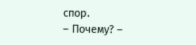спор.
– Почему? –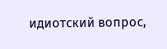идиотский вопрос,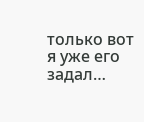только вот я уже его задал…